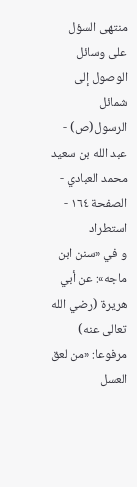منتهى السؤل على وسائل الوصول إلى شمائل الرسول(ص) - عبد الله بن سعيد محمد العبادي - الصفحة ١٦٤ - استطراد
و في «سنن ابن ماجه»: عن أبي هريرة (رضي الله تعالى عنه) مرفوعا: «من لعق العسل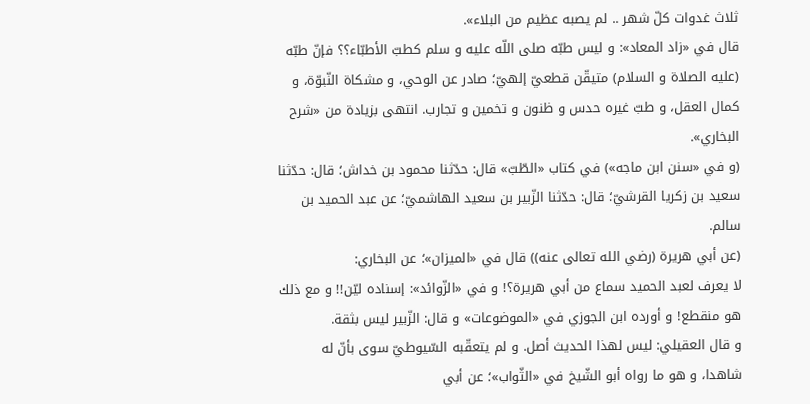ثلاث غدوات كلّ شهر .. لم يصبه عظيم من البلاء».
قال في «زاد المعاد»: و ليس طبّه صلى اللّه عليه و سلم كطبّ الأطبّاء؟؟ فإنّ طبّه (عليه الصلاة و السلام) متيقّن قطعيّ إلهيّ؛ صادر عن الوحي، و مشكاة النّبوّة، و كمال العقل، و طبّ غيره حدس و ظنون و تخمين و تجارب. انتهى بزيادة من «شرح البخاري».
(و في «سنن ابن ماجه») في كتاب «الطّبّ» قال: حدّثنا محمود بن خداش؛ قال: حدّثنا سعيد بن زكريا القرشيّ؛ قال: حدّثنا الزّبير بن سعيد الهاشميّ؛ عن عبد الحميد بن سالم.
(عن أبي هريرة (رضي الله تعالى عنه)) قال في «الميزان»؛ عن البخاري:
لا يعرف لعبد الحميد سماع من أبي هريرة؟! و في «الزّوائد»: إسناده ليّن!! و مع ذلك هو منقطع! و أورده ابن الجوزي في «الموضوعات» و قال: الزّبير ليس بثقة.
و قال العقيلي: ليس لهذا الحديث أصل. و لم يتعقّبه السّيوطيّ سوى بأنّ له شاهدا، و هو ما رواه أبو الشّيخ في «الثّواب»؛ عن أبي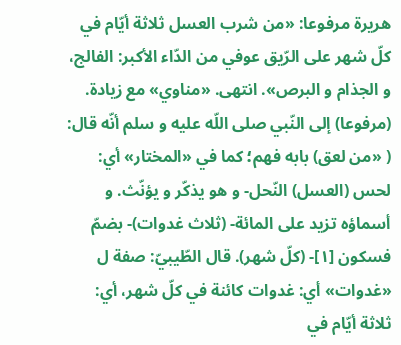هريرة مرفوعا: «من شرب العسل ثلاثة أيّام في كلّ شهر على الرّيق عوفي من الدّاء الأكبر: الفالج، و الجذام و البرص». انتهى. «مناوي» مع زيادة.
(مرفوعا) إلى النّبي صلى اللّه عليه و سلم أنّه قال: ( «من لعق) بابه فهم؛ كما في «المختار» أي: لحس (العسل) النّحل- و هو يذكّر و يؤنّث. و أسماؤه تزيد على المائة- (ثلاث غدوات)- بضمّ فسكون [١]- (كلّ شهر). قال الطّيبيّ: صفة ل «غدوات» أي: غدوات كائنة في كلّ شهر، أي: ثلاثة أيّام في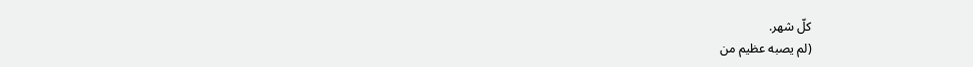كلّ شهر.
(لم يصبه عظيم من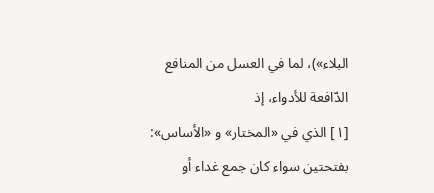البلاء»)، لما في العسل من المنافع الدّافعة للأدواء، إذ
[١] الذي في «المختار» و «الأساس»: بفتحتين سواء كان جمع غداء أو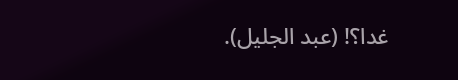غدا؟! (عبد الجليل).